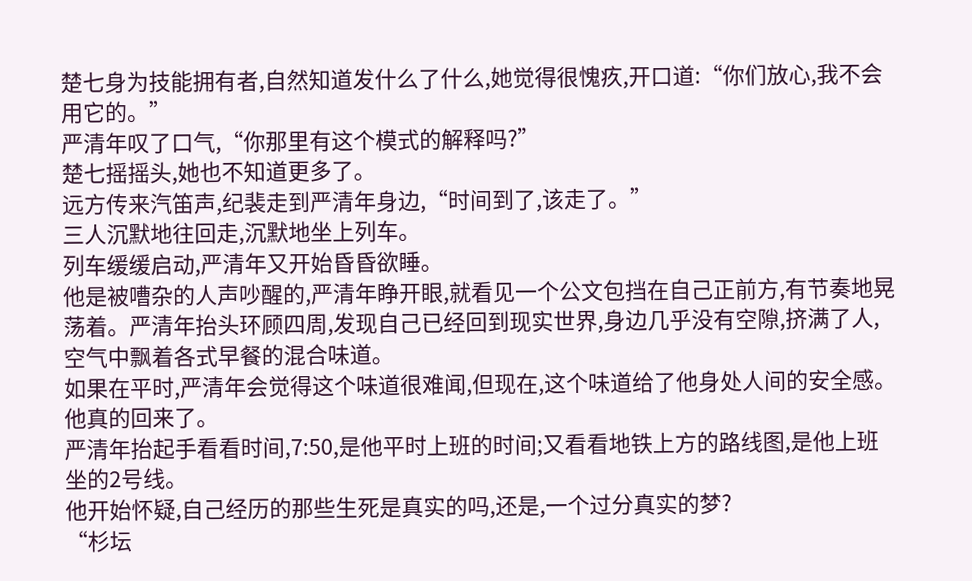楚七身为技能拥有者,自然知道发什么了什么,她觉得很愧疚,开口道:“你们放心,我不会用它的。”
严清年叹了口气,“你那里有这个模式的解释吗?”
楚七摇摇头,她也不知道更多了。
远方传来汽笛声,纪裴走到严清年身边,“时间到了,该走了。”
三人沉默地往回走,沉默地坐上列车。
列车缓缓启动,严清年又开始昏昏欲睡。
他是被嘈杂的人声吵醒的,严清年睁开眼,就看见一个公文包挡在自己正前方,有节奏地晃荡着。严清年抬头环顾四周,发现自己已经回到现实世界,身边几乎没有空隙,挤满了人,空气中飘着各式早餐的混合味道。
如果在平时,严清年会觉得这个味道很难闻,但现在,这个味道给了他身处人间的安全感。
他真的回来了。
严清年抬起手看看时间,7:50,是他平时上班的时间;又看看地铁上方的路线图,是他上班坐的2号线。
他开始怀疑,自己经历的那些生死是真实的吗,还是,一个过分真实的梦?
“杉坛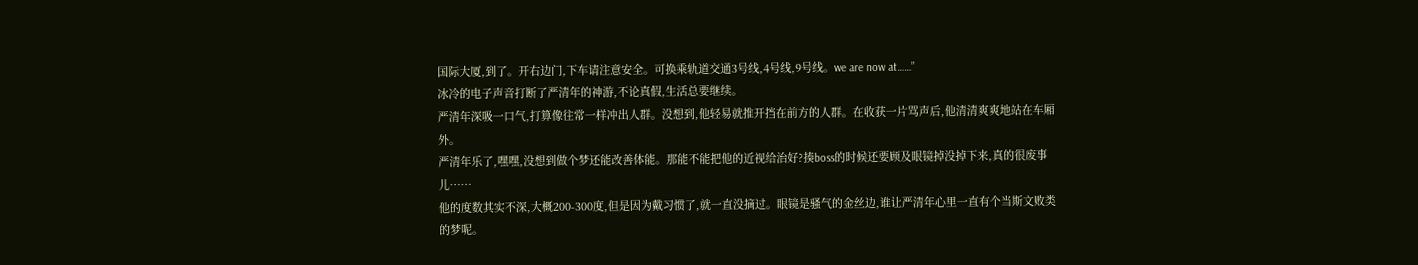国际大厦,到了。开右边门,下车请注意安全。可换乘轨道交通3号线,4号线,9号线。we are now at……”
冰冷的电子声音打断了严清年的神游,不论真假,生活总要继续。
严清年深吸一口气,打算像往常一样冲出人群。没想到,他轻易就推开挡在前方的人群。在收获一片骂声后,他清清爽爽地站在车厢外。
严清年乐了,嘿嘿,没想到做个梦还能改善体能。那能不能把他的近视给治好?揍boss的时候还要顾及眼镜掉没掉下来,真的很废事儿……
他的度数其实不深,大概200-300度,但是因为戴习惯了,就一直没摘过。眼镜是骚气的金丝边,谁让严清年心里一直有个当斯文败类的梦呢。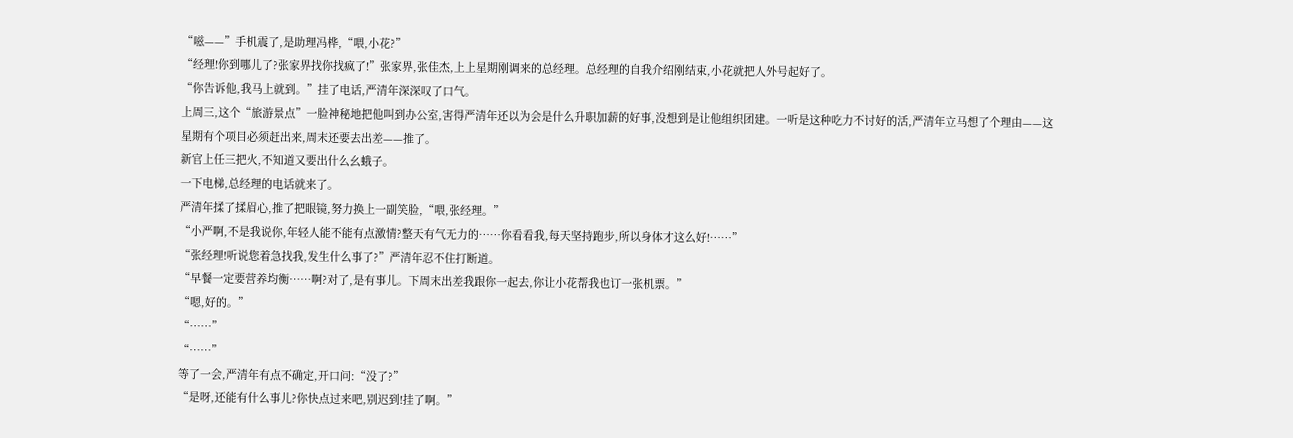“嗞——”手机震了,是助理冯桦,“喂,小花?”
“经理!你到哪儿了?张家界找你找疯了!”张家界,张佳杰,上上星期刚调来的总经理。总经理的自我介绍刚结束,小花就把人外号起好了。
“你告诉他,我马上就到。”挂了电话,严清年深深叹了口气。
上周三,这个“旅游景点”一脸神秘地把他叫到办公室,害得严清年还以为会是什么升职加薪的好事,没想到是让他组织团建。一听是这种吃力不讨好的活,严清年立马想了个理由——这星期有个项目必须赶出来,周末还要去出差——推了。
新官上任三把火,不知道又要出什么幺蛾子。
一下电梯,总经理的电话就来了。
严清年揉了揉眉心,推了把眼镜,努力换上一副笑脸,“喂,张经理。”
“小严啊,不是我说你,年轻人能不能有点激情?整天有气无力的……你看看我,每天坚持跑步,所以身体才这么好!……”
“张经理!听说您着急找我,发生什么事了?”严清年忍不住打断道。
“早餐一定要营养均衡……啊?对了,是有事儿。下周末出差我跟你一起去,你让小花帮我也订一张机票。”
“嗯,好的。”
“……”
“……”
等了一会,严清年有点不确定,开口问:“没了?”
“是呀,还能有什么事儿?你快点过来吧,别迟到!挂了啊。”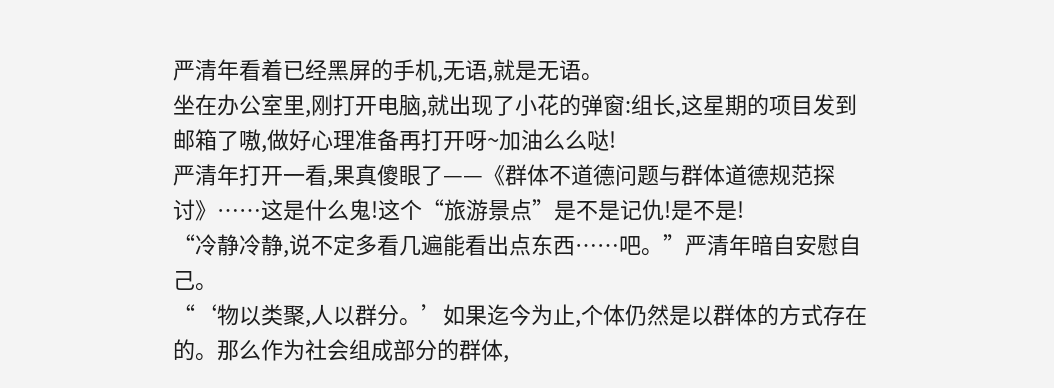严清年看着已经黑屏的手机,无语,就是无语。
坐在办公室里,刚打开电脑,就出现了小花的弹窗:组长,这星期的项目发到邮箱了嗷,做好心理准备再打开呀~加油么么哒!
严清年打开一看,果真傻眼了——《群体不道德问题与群体道德规范探讨》……这是什么鬼!这个“旅游景点”是不是记仇!是不是!
“冷静冷静,说不定多看几遍能看出点东西……吧。”严清年暗自安慰自己。
“‘物以类聚,人以群分。’如果迄今为止,个体仍然是以群体的方式存在的。那么作为社会组成部分的群体,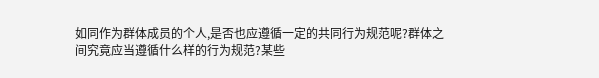如同作为群体成员的个人,是否也应遵循一定的共同行为规范呢?群体之间究竟应当遵循什么样的行为规范?某些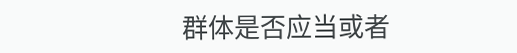群体是否应当或者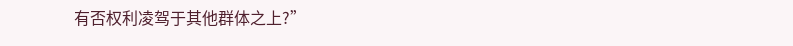有否权利凌驾于其他群体之上?”